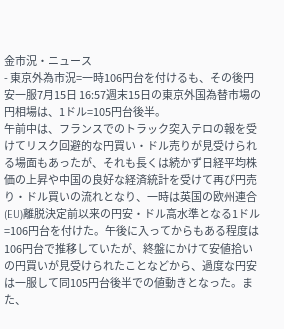金市況・ニュース
- 東京外為市況=一時106円台を付けるも、その後円安一服7月15日 16:57週末15日の東京外国為替市場の円相場は、1ドル=105円台後半。
午前中は、フランスでのトラック突入テロの報を受けてリスク回避的な円買い・ドル売りが見受けられる場面もあったが、それも長くは続かず日経平均株価の上昇や中国の良好な経済統計を受けて再び円売り・ドル買いの流れとなり、一時は英国の欧州連合(EU)離脱決定前以来の円安・ドル高水準となる1ドル=106円台を付けた。午後に入ってからもある程度は106円台で推移していたが、終盤にかけて安値拾いの円買いが見受けられたことなどから、過度な円安は一服して同105円台後半での値動きとなった。また、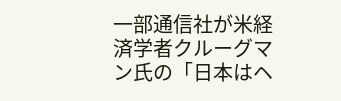一部通信社が米経済学者クルーグマン氏の「日本はヘ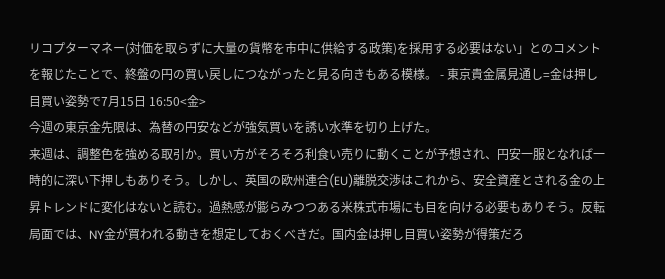リコプターマネー(対価を取らずに大量の貨幣を市中に供給する政策)を採用する必要はない」とのコメントを報じたことで、終盤の円の買い戻しにつながったと見る向きもある模様。 - 東京貴金属見通し=金は押し目買い姿勢で7月15日 16:50<金>
今週の東京金先限は、為替の円安などが強気買いを誘い水準を切り上げた。
来週は、調整色を強める取引か。買い方がそろそろ利食い売りに動くことが予想され、円安一服となれば一時的に深い下押しもありそう。しかし、英国の欧州連合(EU)離脱交渉はこれから、安全資産とされる金の上昇トレンドに変化はないと読む。過熱感が膨らみつつある米株式市場にも目を向ける必要もありそう。反転局面では、NY金が買われる動きを想定しておくべきだ。国内金は押し目買い姿勢が得策だろ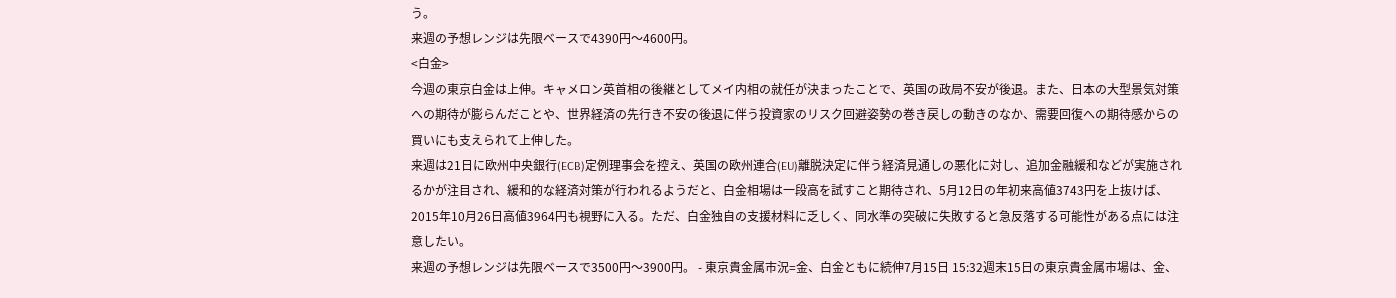う。
来週の予想レンジは先限ベースで4390円〜4600円。
<白金>
今週の東京白金は上伸。キャメロン英首相の後継としてメイ内相の就任が決まったことで、英国の政局不安が後退。また、日本の大型景気対策への期待が膨らんだことや、世界経済の先行き不安の後退に伴う投資家のリスク回避姿勢の巻き戻しの動きのなか、需要回復への期待感からの買いにも支えられて上伸した。
来週は21日に欧州中央銀行(ECB)定例理事会を控え、英国の欧州連合(EU)離脱決定に伴う経済見通しの悪化に対し、追加金融緩和などが実施されるかが注目され、緩和的な経済対策が行われるようだと、白金相場は一段高を試すこと期待され、5月12日の年初来高値3743円を上抜けば、2015年10月26日高値3964円も視野に入る。ただ、白金独自の支援材料に乏しく、同水準の突破に失敗すると急反落する可能性がある点には注意したい。
来週の予想レンジは先限ベースで3500円〜3900円。 - 東京貴金属市況=金、白金ともに続伸7月15日 15:32週末15日の東京貴金属市場は、金、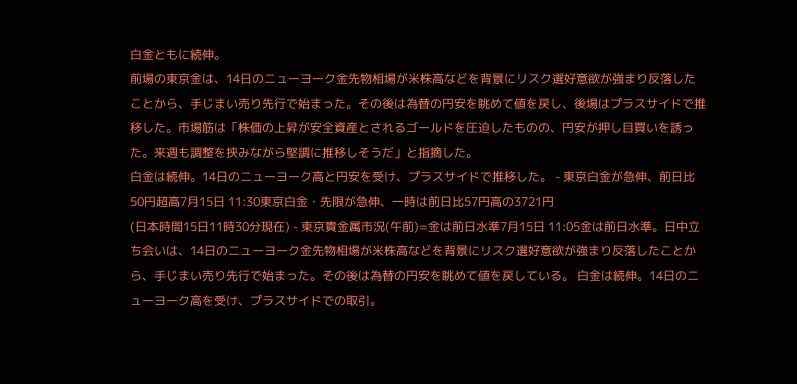白金ともに続伸。
前場の東京金は、14日のニューヨーク金先物相場が米株高などを背景にリスク選好意欲が強まり反落したことから、手じまい売り先行で始まった。その後は為替の円安を眺めて値を戻し、後場はプラスサイドで推移した。市場筋は「株価の上昇が安全資産とされるゴールドを圧迫したものの、円安が押し目買いを誘った。来週も調整を挟みながら堅調に推移しそうだ」と指摘した。
白金は続伸。14日のニューヨーク高と円安を受け、プラスサイドで推移した。 - 東京白金が急伸、前日比50円超高7月15日 11:30東京白金・先限が急伸、一時は前日比57円高の3721円
(日本時間15日11時30分現在) - 東京貴金属市況(午前)=金は前日水準7月15日 11:05金は前日水準。日中立ち会いは、14日のニューヨーク金先物相場が米株高などを背景にリスク選好意欲が強まり反落したことから、手じまい売り先行で始まった。その後は為替の円安を眺めて値を戻している。 白金は続伸。14日のニューヨーク高を受け、プラスサイドでの取引。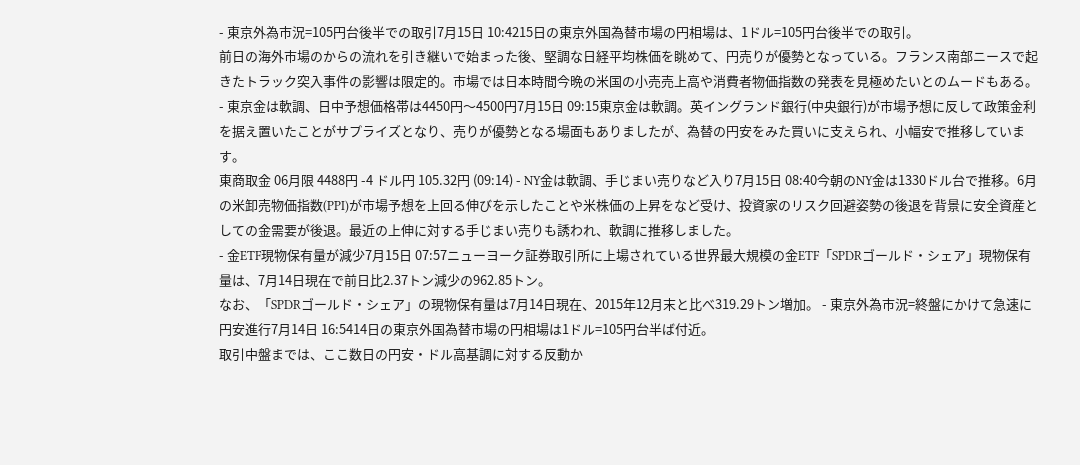- 東京外為市況=105円台後半での取引7月15日 10:4215日の東京外国為替市場の円相場は、1ドル=105円台後半での取引。
前日の海外市場のからの流れを引き継いで始まった後、堅調な日経平均株価を眺めて、円売りが優勢となっている。フランス南部ニースで起きたトラック突入事件の影響は限定的。市場では日本時間今晩の米国の小売売上高や消費者物価指数の発表を見極めたいとのムードもある。 - 東京金は軟調、日中予想価格帯は4450円〜4500円7月15日 09:15東京金は軟調。英イングランド銀行(中央銀行)が市場予想に反して政策金利を据え置いたことがサプライズとなり、売りが優勢となる場面もありましたが、為替の円安をみた買いに支えられ、小幅安で推移しています。
東商取金 06月限 4488円 -4 ドル円 105.32円 (09:14) - NY金は軟調、手じまい売りなど入り7月15日 08:40今朝のNY金は1330ドル台で推移。6月の米卸売物価指数(PPI)が市場予想を上回る伸びを示したことや米株価の上昇をなど受け、投資家のリスク回避姿勢の後退を背景に安全資産としての金需要が後退。最近の上伸に対する手じまい売りも誘われ、軟調に推移しました。
- 金ETF現物保有量が減少7月15日 07:57ニューヨーク証券取引所に上場されている世界最大規模の金ETF「SPDRゴールド・シェア」現物保有量は、7月14日現在で前日比2.37トン減少の962.85トン。
なお、「SPDRゴールド・シェア」の現物保有量は7月14日現在、2015年12月末と比べ319.29トン増加。 - 東京外為市況=終盤にかけて急速に円安進行7月14日 16:5414日の東京外国為替市場の円相場は1ドル=105円台半ば付近。
取引中盤までは、ここ数日の円安・ドル高基調に対する反動か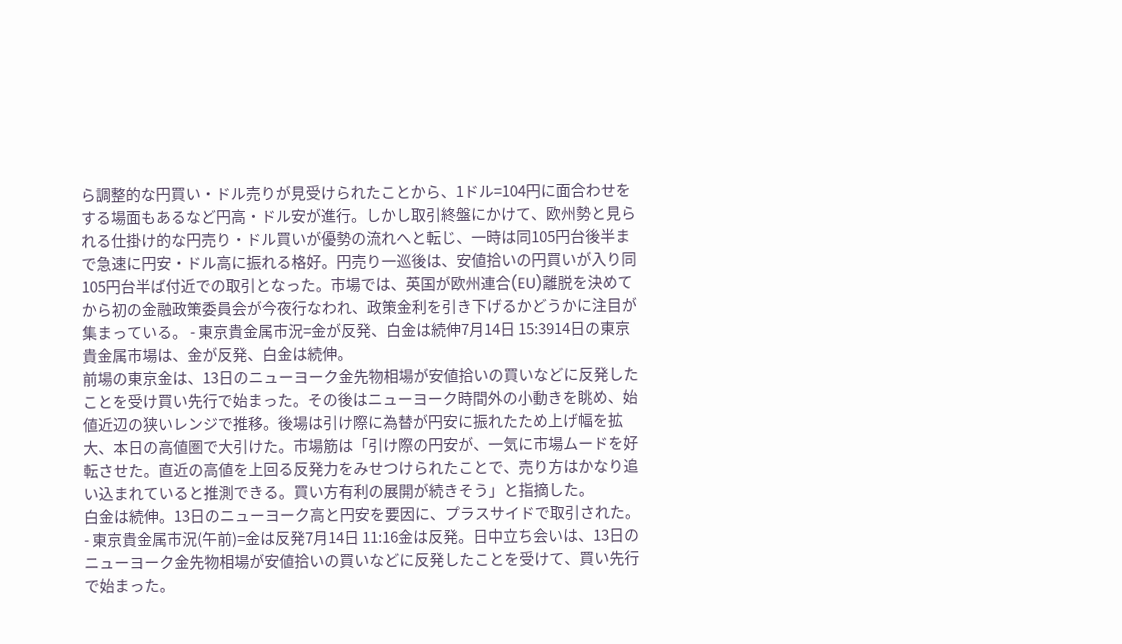ら調整的な円買い・ドル売りが見受けられたことから、1ドル=104円に面合わせをする場面もあるなど円高・ドル安が進行。しかし取引終盤にかけて、欧州勢と見られる仕掛け的な円売り・ドル買いが優勢の流れへと転じ、一時は同105円台後半まで急速に円安・ドル高に振れる格好。円売り一巡後は、安値拾いの円買いが入り同105円台半ば付近での取引となった。市場では、英国が欧州連合(EU)離脱を決めてから初の金融政策委員会が今夜行なわれ、政策金利を引き下げるかどうかに注目が集まっている。 - 東京貴金属市況=金が反発、白金は続伸7月14日 15:3914日の東京貴金属市場は、金が反発、白金は続伸。
前場の東京金は、13日のニューヨーク金先物相場が安値拾いの買いなどに反発したことを受け買い先行で始まった。その後はニューヨーク時間外の小動きを眺め、始値近辺の狭いレンジで推移。後場は引け際に為替が円安に振れたため上げ幅を拡大、本日の高値圏で大引けた。市場筋は「引け際の円安が、一気に市場ムードを好転させた。直近の高値を上回る反発力をみせつけられたことで、売り方はかなり追い込まれていると推測できる。買い方有利の展開が続きそう」と指摘した。
白金は続伸。13日のニューヨーク高と円安を要因に、プラスサイドで取引された。 - 東京貴金属市況(午前)=金は反発7月14日 11:16金は反発。日中立ち会いは、13日のニューヨーク金先物相場が安値拾いの買いなどに反発したことを受けて、買い先行で始まった。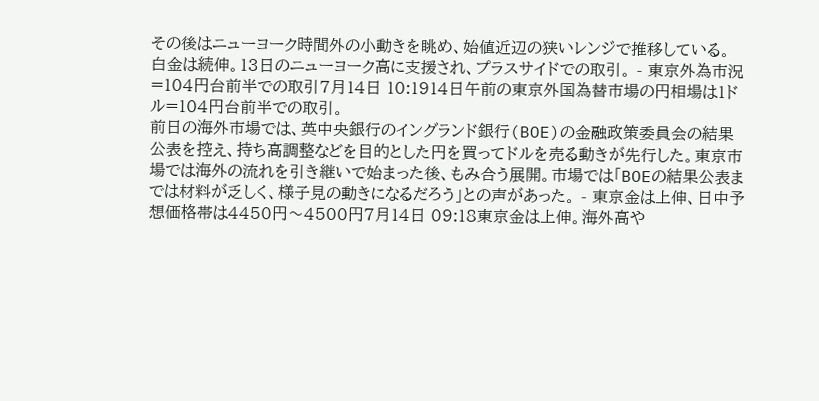その後はニューヨーク時間外の小動きを眺め、始値近辺の狭いレンジで推移している。
白金は続伸。13日のニューヨーク高に支援され、プラスサイドでの取引。 - 東京外為市況=104円台前半での取引7月14日 10:1914日午前の東京外国為替市場の円相場は1ドル=104円台前半での取引。
前日の海外市場では、英中央銀行のイングランド銀行(BOE)の金融政策委員会の結果公表を控え、持ち高調整などを目的とした円を買ってドルを売る動きが先行した。東京市場では海外の流れを引き継いで始まった後、もみ合う展開。市場では「BOEの結果公表までは材料が乏しく、様子見の動きになるだろう」との声があった。 - 東京金は上伸、日中予想価格帯は4450円〜4500円7月14日 09:18東京金は上伸。海外高や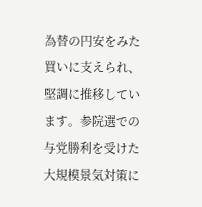為替の円安をみた買いに支えられ、堅調に推移しています。参院選での与党勝利を受けた大規模景気対策に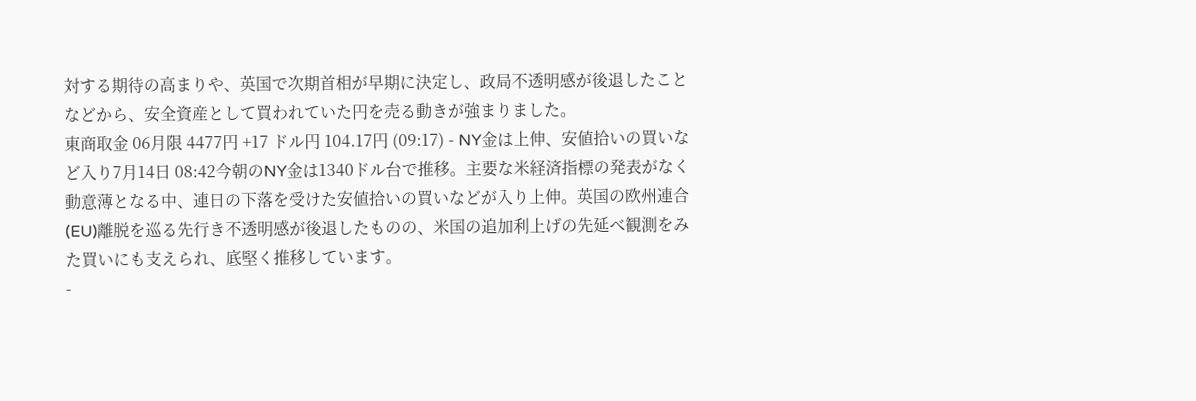対する期待の高まりや、英国で次期首相が早期に決定し、政局不透明感が後退したことなどから、安全資産として買われていた円を売る動きが強まりました。
東商取金 06月限 4477円 +17 ドル円 104.17円 (09:17) - NY金は上伸、安値拾いの買いなど入り7月14日 08:42今朝のNY金は1340ドル台で推移。主要な米経済指標の発表がなく動意薄となる中、連日の下落を受けた安値拾いの買いなどが入り上伸。英国の欧州連合(EU)離脱を巡る先行き不透明感が後退したものの、米国の追加利上げの先延べ観測をみた買いにも支えられ、底堅く推移しています。
-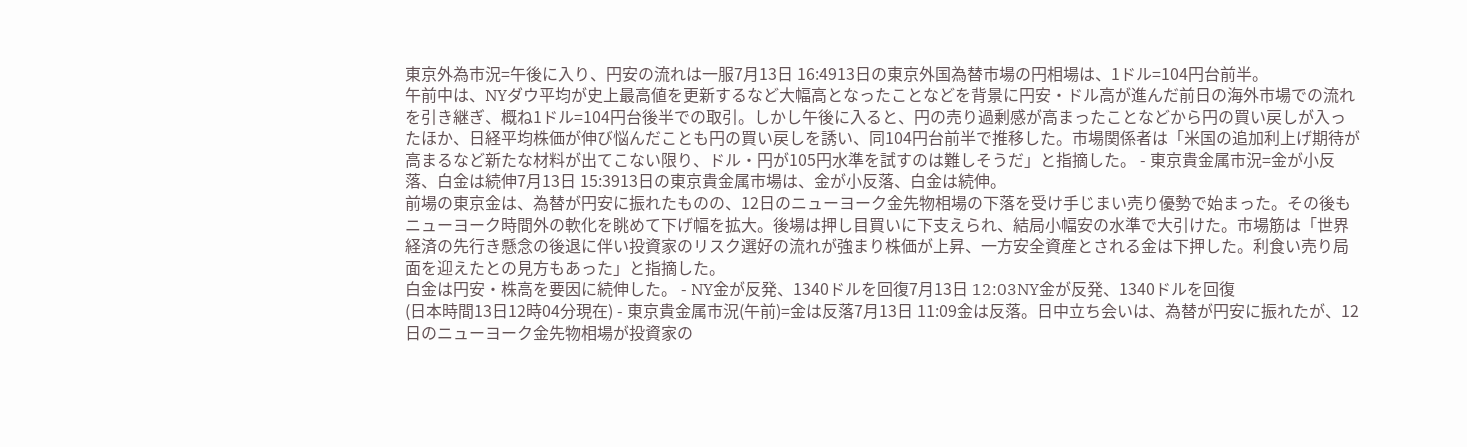東京外為市況=午後に入り、円安の流れは一服7月13日 16:4913日の東京外国為替市場の円相場は、1ドル=104円台前半。
午前中は、NYダウ平均が史上最高値を更新するなど大幅高となったことなどを背景に円安・ドル高が進んだ前日の海外市場での流れを引き継ぎ、概ね1ドル=104円台後半での取引。しかし午後に入ると、円の売り過剰感が高まったことなどから円の買い戻しが入ったほか、日経平均株価が伸び悩んだことも円の買い戻しを誘い、同104円台前半で推移した。市場関係者は「米国の追加利上げ期待が高まるなど新たな材料が出てこない限り、ドル・円が105円水準を試すのは難しそうだ」と指摘した。 - 東京貴金属市況=金が小反落、白金は続伸7月13日 15:3913日の東京貴金属市場は、金が小反落、白金は続伸。
前場の東京金は、為替が円安に振れたものの、12日のニューヨーク金先物相場の下落を受け手じまい売り優勢で始まった。その後もニューヨーク時間外の軟化を眺めて下げ幅を拡大。後場は押し目買いに下支えられ、結局小幅安の水準で大引けた。市場筋は「世界経済の先行き懸念の後退に伴い投資家のリスク選好の流れが強まり株価が上昇、一方安全資産とされる金は下押した。利食い売り局面を迎えたとの見方もあった」と指摘した。
白金は円安・株高を要因に続伸した。 - NY金が反発、1340ドルを回復7月13日 12:03NY金が反発、1340ドルを回復
(日本時間13日12時04分現在) - 東京貴金属市況(午前)=金は反落7月13日 11:09金は反落。日中立ち会いは、為替が円安に振れたが、12日のニューヨーク金先物相場が投資家の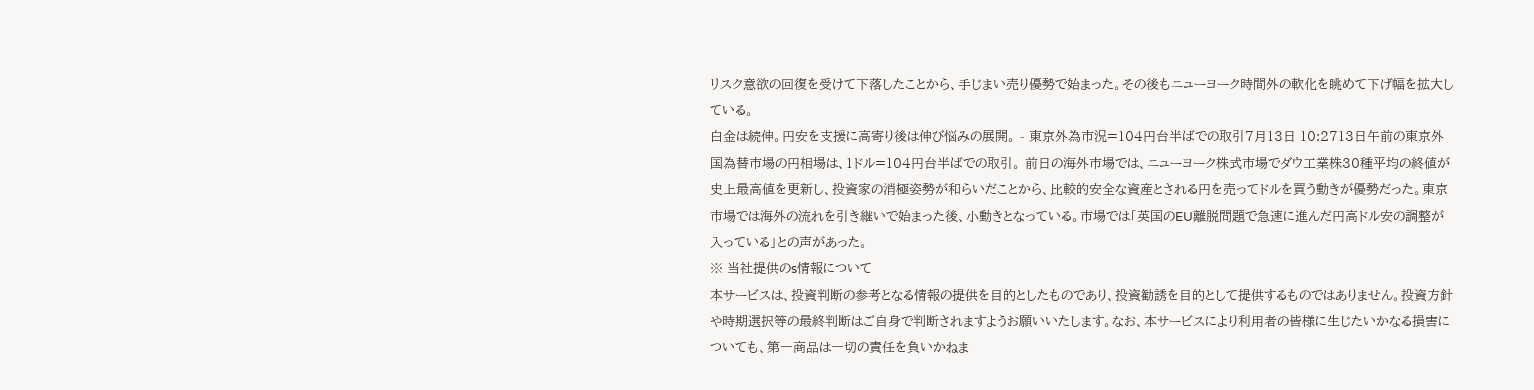リスク意欲の回復を受けて下落したことから、手じまい売り優勢で始まった。その後もニューヨーク時間外の軟化を眺めて下げ幅を拡大している。
白金は続伸。円安を支援に高寄り後は伸び悩みの展開。 - 東京外為市況=104円台半ばでの取引7月13日 10:2713日午前の東京外国為替市場の円相場は、1ドル=104円台半ばでの取引。 前日の海外市場では、ニューヨーク株式市場でダウ工業株30種平均の終値が史上最高値を更新し、投資家の消極姿勢が和らいだことから、比較的安全な資産とされる円を売ってドルを買う動きが優勢だった。東京市場では海外の流れを引き継いで始まった後、小動きとなっている。市場では「英国のEU離脱問題で急速に進んだ円高ドル安の調整が入っている」との声があった。
※ 当社提供のs情報について
本サービスは、投資判断の参考となる情報の提供を目的としたものであり、投資勧誘を目的として提供するものではありません。投資方針や時期選択等の最終判断はご自身で判断されますようお願いいたします。なお、本サービスにより利用者の皆様に生じたいかなる損害についても、第一商品は一切の責任を負いかねま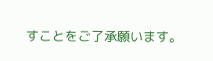すことをご了承願います。